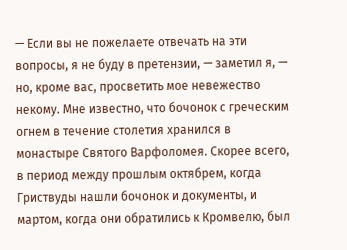— Если вы не пожелаете отвечать на эти вопросы, я не буду в претензии, — заметил я, — но, кроме вас, просветить мое невежество некому. Мне известно, что бочонок с греческим огнем в течение столетия хранился в монастыре Святого Варфоломея. Скорее всего, в период между прошлым октябрем, когда Гриствуды нашли бочонок и документы, и мартом, когда они обратились к Кромвелю, был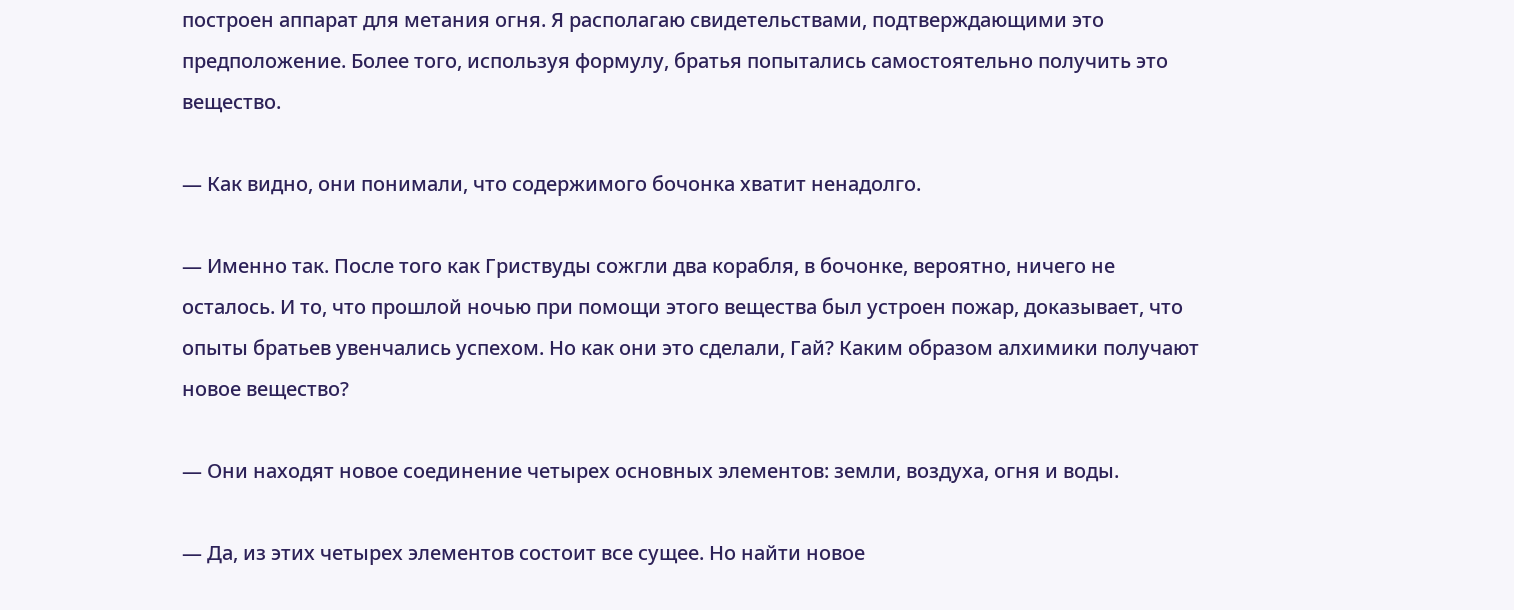построен аппарат для метания огня. Я располагаю свидетельствами, подтверждающими это предположение. Более того, используя формулу, братья попытались самостоятельно получить это вещество.

— Как видно, они понимали, что содержимого бочонка хватит ненадолго.

— Именно так. После того как Гриствуды сожгли два корабля, в бочонке, вероятно, ничего не осталось. И то, что прошлой ночью при помощи этого вещества был устроен пожар, доказывает, что опыты братьев увенчались успехом. Но как они это сделали, Гай? Каким образом алхимики получают новое вещество?

— Они находят новое соединение четырех основных элементов: земли, воздуха, огня и воды.

— Да, из этих четырех элементов состоит все сущее. Но найти новое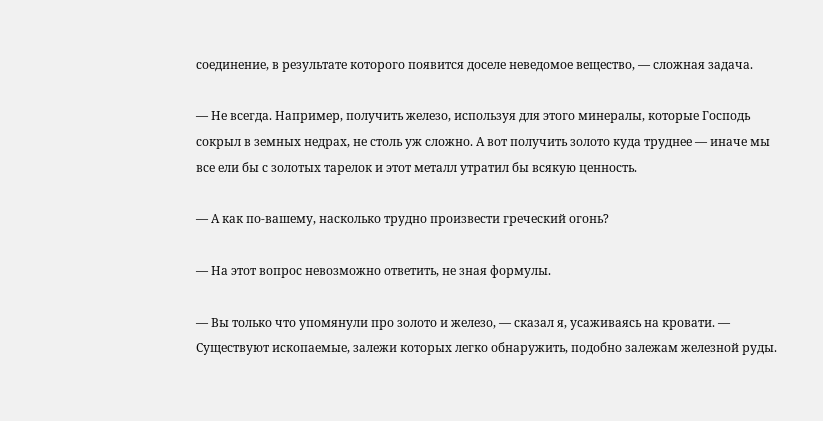соединение, в результате которого появится доселе неведомое вещество, — сложная задача.

— Не всегда. Например, получить железо, используя для этого минералы, которые Господь сокрыл в земных недрах, не столь уж сложно. А вот получить золото куда труднее — иначе мы все ели бы с золотых тарелок и этот металл утратил бы всякую ценность.

— А как по-вашему, насколько трудно произвести греческий огонь?

— На этот вопрос невозможно ответить, не зная формулы.

— Вы только что упомянули про золото и железо, — сказал я, усаживаясь на кровати. — Существуют ископаемые, залежи которых легко обнаружить, подобно залежам железной руды.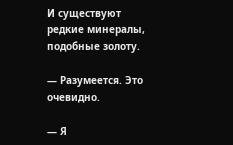И существуют редкие минералы, подобные золоту.

— Разумеется. Это очевидно.

— Я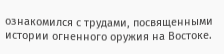ознакомился с трудами, посвященными истории огненного оружия на Востоке.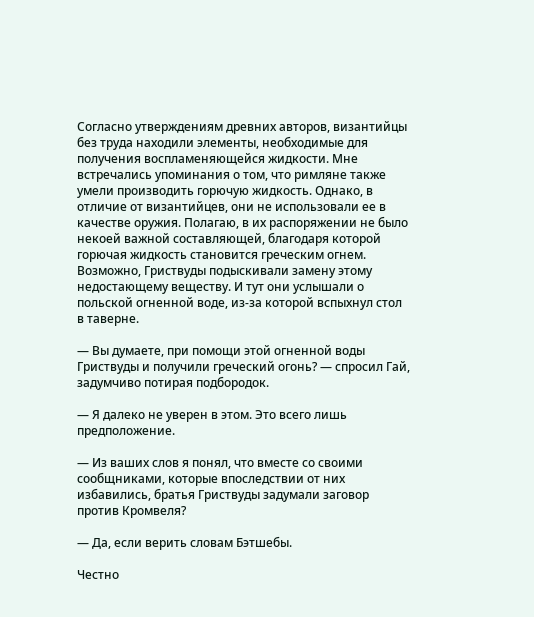Согласно утверждениям древних авторов, византийцы без труда находили элементы, необходимые для получения воспламеняющейся жидкости. Мне встречались упоминания о том, что римляне также умели производить горючую жидкость. Однако, в отличие от византийцев, они не использовали ее в качестве оружия. Полагаю, в их распоряжении не было некоей важной составляющей, благодаря которой горючая жидкость становится греческим огнем. Возможно, Гриствуды подыскивали замену этому недостающему веществу. И тут они услышали о польской огненной воде, из-за которой вспыхнул стол в таверне.

— Вы думаете, при помощи этой огненной воды Гриствуды и получили греческий огонь? — спросил Гай, задумчиво потирая подбородок.

— Я далеко не уверен в этом. Это всего лишь предположение.

— Из ваших слов я понял, что вместе со своими сообщниками, которые впоследствии от них избавились, братья Гриствуды задумали заговор против Кромвеля?

— Да, если верить словам Бэтшебы.

Честно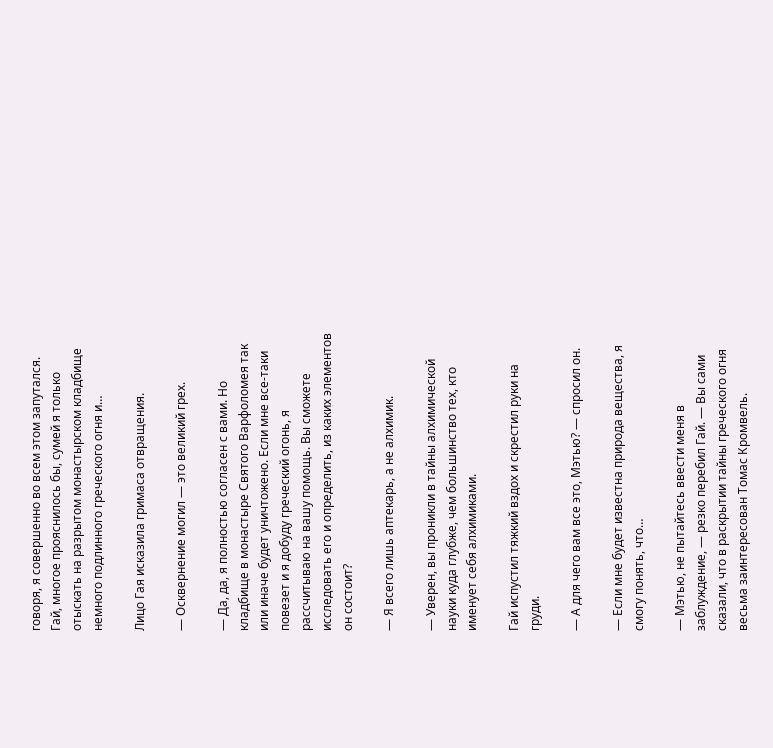говоря, я совершенно во всем этом запутался. Гай, многое прояснилось бы, сумей я только отыскать на разрытом монастырском кладбище немного подлинного греческого огня и…

Лицо Гая исказила гримаса отвращения.

— Осквернение могил — это великий грех.

— Да, да, я полностью согласен с вами. Но кладбище в монастыре Святого Варфоломея так или иначе будет уничтожено. Если мне все-таки повезет и я добуду греческий огонь, я рассчитываю на вашу помощь. Вы сможете исследовать его и определить, из каких элементов он состоит?

— Я всего лишь аптекарь, а не алхимик.

— Уверен, вы проникли в тайны алхимической науки куда глубже, чем большинство тех, кто именует себя алхимиками.

Гай испустил тяжкий вздох и скрестил руки на груди.

— А для чего вам все это, Мэтью? — спросил он.

— Если мне будет известна природа вещества, я смогу понять, что…

— Мэтью, не пытайтесь ввести меня в заблуждение, — резко перебил Гай. — Вы сами сказали, что в раскрытии тайны греческого огня весьма заинтересован Томас Кромвель.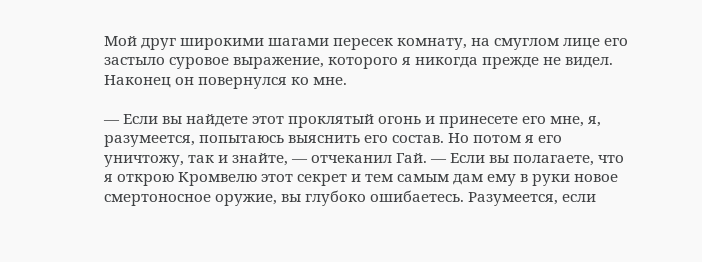Мой друг широкими шагами пересек комнату, на смуглом лице его застыло суровое выражение, которого я никогда прежде не видел. Наконец он повернулся ко мне.

— Если вы найдете этот проклятый огонь и принесете его мне, я, разумеется, попытаюсь выяснить его состав. Но потом я его уничтожу, так и знайте, — отчеканил Гай. — Если вы полагаете, что я открою Кромвелю этот секрет и тем самым дам ему в руки новое смертоносное оружие, вы глубоко ошибаетесь. Разумеется, если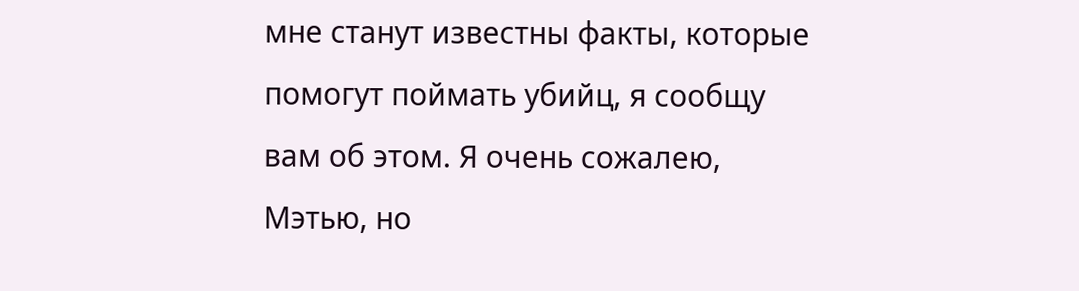мне станут известны факты, которые помогут поймать убийц, я сообщу вам об этом. Я очень сожалею, Мэтью, но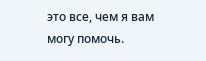это все, чем я вам могу помочь.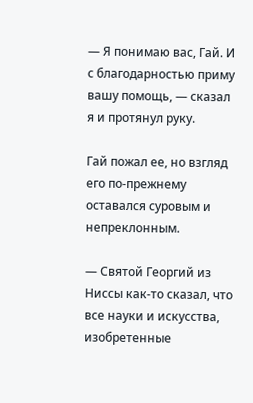— Я понимаю вас, Гай. И с благодарностью приму вашу помощь, — сказал я и протянул руку.

Гай пожал ее, но взгляд его по-прежнему оставался суровым и непреклонным.

— Святой Георгий из Ниссы как-то сказал, что все науки и искусства, изобретенные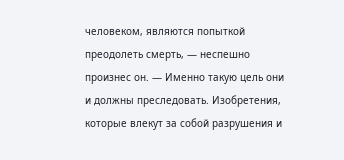человеком, являются попыткой преодолеть смерть, — неспешно произнес он. — Именно такую цель они и должны преследовать. Изобретения, которые влекут за собой разрушения и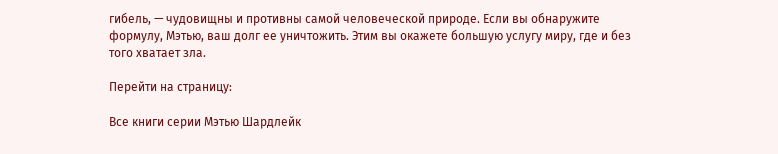гибель, — чудовищны и противны самой человеческой природе. Если вы обнаружите формулу, Мэтью, ваш долг ее уничтожить. Этим вы окажете большую услугу миру, где и без того хватает зла.

Перейти на страницу:

Все книги серии Мэтью Шардлейк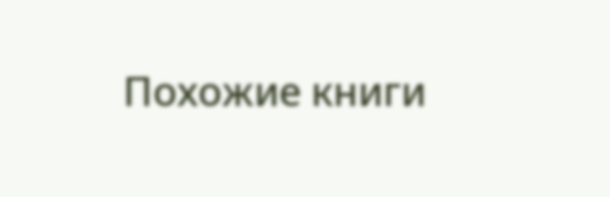Похожие книги